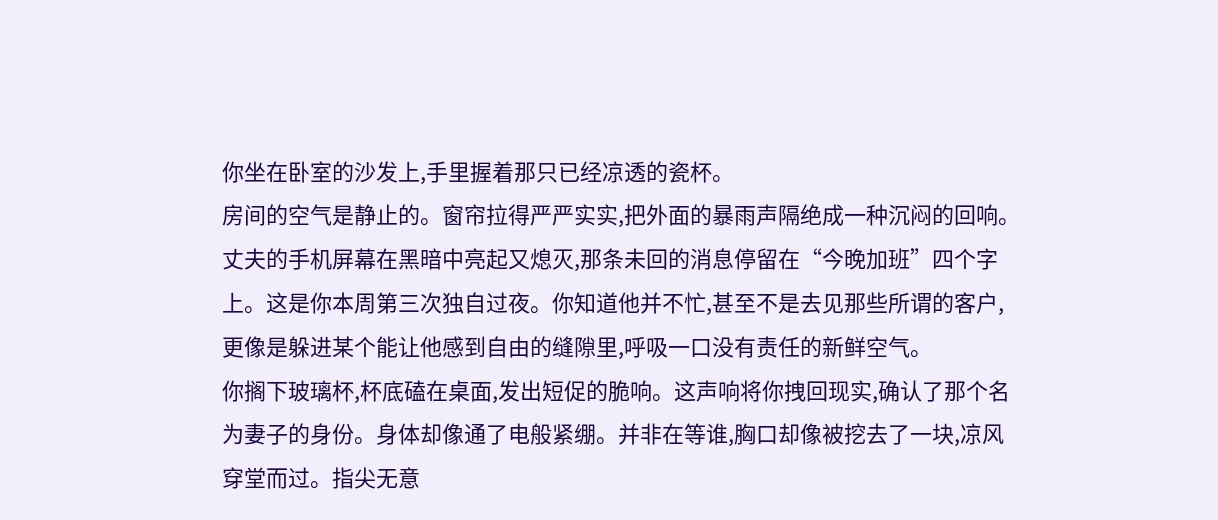你坐在卧室的沙发上,手里握着那只已经凉透的瓷杯。
房间的空气是静止的。窗帘拉得严严实实,把外面的暴雨声隔绝成一种沉闷的回响。丈夫的手机屏幕在黑暗中亮起又熄灭,那条未回的消息停留在“今晚加班”四个字上。这是你本周第三次独自过夜。你知道他并不忙,甚至不是去见那些所谓的客户,更像是躲进某个能让他感到自由的缝隙里,呼吸一口没有责任的新鲜空气。
你搁下玻璃杯,杯底磕在桌面,发出短促的脆响。这声响将你拽回现实,确认了那个名为妻子的身份。身体却像通了电般紧绷。并非在等谁,胸口却像被挖去了一块,凉风穿堂而过。指尖无意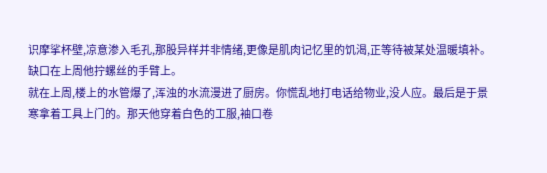识摩挲杯壁,凉意渗入毛孔,那股异样并非情绪,更像是肌肉记忆里的饥渴,正等待被某处温暖填补。
缺口在上周他拧螺丝的手臂上。
就在上周,楼上的水管爆了,浑浊的水流漫进了厨房。你慌乱地打电话给物业,没人应。最后是于景寒拿着工具上门的。那天他穿着白色的工服,袖口卷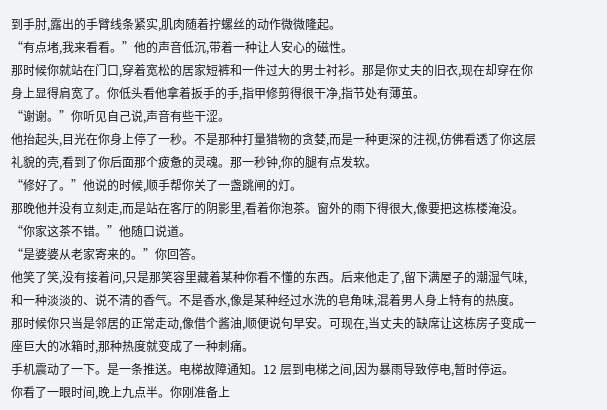到手肘,露出的手臂线条紧实,肌肉随着拧螺丝的动作微微隆起。
“有点堵,我来看看。”他的声音低沉,带着一种让人安心的磁性。
那时候你就站在门口,穿着宽松的居家短裤和一件过大的男士衬衫。那是你丈夫的旧衣,现在却穿在你身上显得肩宽了。你低头看他拿着扳手的手,指甲修剪得很干净,指节处有薄茧。
“谢谢。”你听见自己说,声音有些干涩。
他抬起头,目光在你身上停了一秒。不是那种打量猎物的贪婪,而是一种更深的注视,仿佛看透了你这层礼貌的壳,看到了你后面那个疲惫的灵魂。那一秒钟,你的腿有点发软。
“修好了。”他说的时候,顺手帮你关了一盏跳闸的灯。
那晚他并没有立刻走,而是站在客厅的阴影里,看着你泡茶。窗外的雨下得很大,像要把这栋楼淹没。
“你家这茶不错。”他随口说道。
“是婆婆从老家寄来的。”你回答。
他笑了笑,没有接着问,只是那笑容里藏着某种你看不懂的东西。后来他走了,留下满屋子的潮湿气味,和一种淡淡的、说不清的香气。不是香水,像是某种经过水洗的皂角味,混着男人身上特有的热度。
那时候你只当是邻居的正常走动,像借个酱油,顺便说句早安。可现在,当丈夫的缺席让这栋房子变成一座巨大的冰箱时,那种热度就变成了一种刺痛。
手机震动了一下。是一条推送。电梯故障通知。12 层到电梯之间,因为暴雨导致停电,暂时停运。
你看了一眼时间,晚上九点半。你刚准备上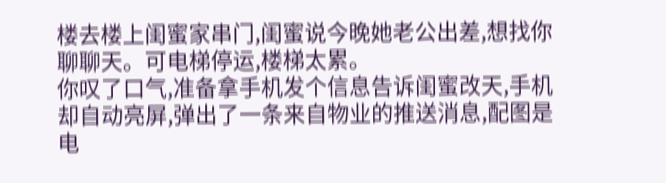楼去楼上闺蜜家串门,闺蜜说今晚她老公出差,想找你聊聊天。可电梯停运,楼梯太累。
你叹了口气,准备拿手机发个信息告诉闺蜜改天,手机却自动亮屏,弹出了一条来自物业的推送消息,配图是电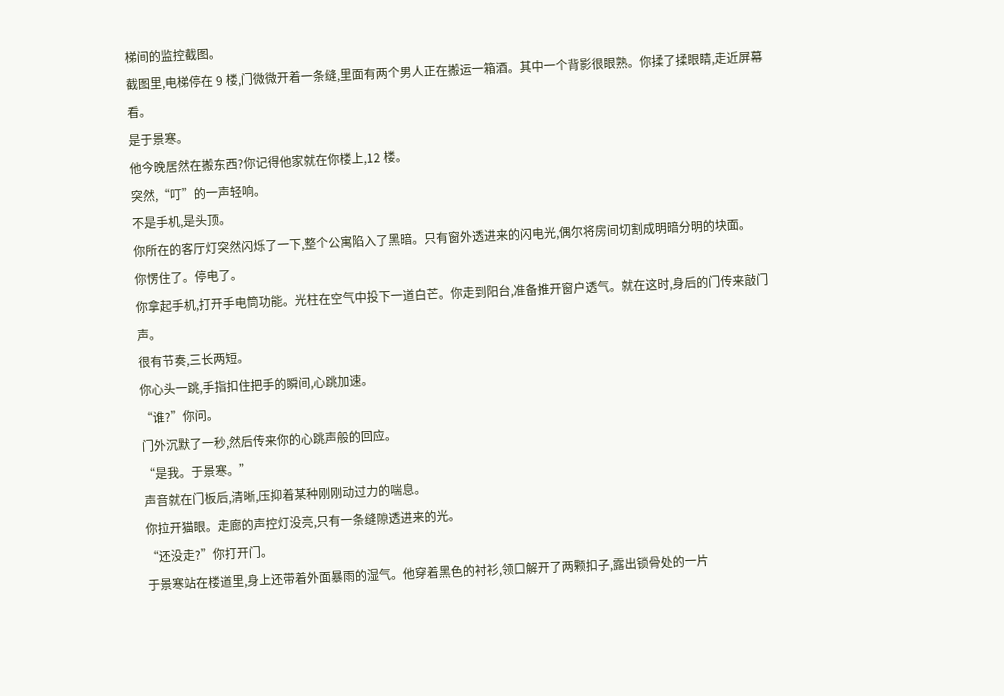梯间的监控截图。
截图里,电梯停在 9 楼,门微微开着一条缝,里面有两个男人正在搬运一箱酒。其中一个背影很眼熟。你揉了揉眼睛,走近屏幕看。
是于景寒。
他今晚居然在搬东西?你记得他家就在你楼上,12 楼。
突然,“叮”的一声轻响。
不是手机,是头顶。
你所在的客厅灯突然闪烁了一下,整个公寓陷入了黑暗。只有窗外透进来的闪电光,偶尔将房间切割成明暗分明的块面。
你愣住了。停电了。
你拿起手机,打开手电筒功能。光柱在空气中投下一道白芒。你走到阳台,准备推开窗户透气。就在这时,身后的门传来敲门声。
很有节奏,三长两短。
你心头一跳,手指扣住把手的瞬间,心跳加速。
“谁?”你问。
门外沉默了一秒,然后传来你的心跳声般的回应。
“是我。于景寒。”
声音就在门板后,清晰,压抑着某种刚刚动过力的喘息。
你拉开猫眼。走廊的声控灯没亮,只有一条缝隙透进来的光。
“还没走?”你打开门。
于景寒站在楼道里,身上还带着外面暴雨的湿气。他穿着黑色的衬衫,领口解开了两颗扣子,露出锁骨处的一片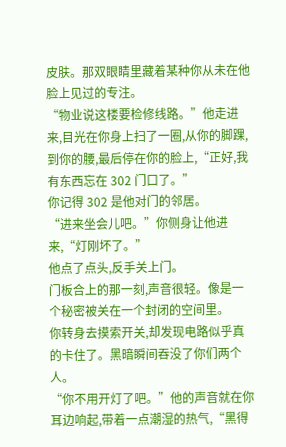皮肤。那双眼睛里藏着某种你从未在他脸上见过的专注。
“物业说这楼要检修线路。”他走进来,目光在你身上扫了一圈,从你的脚踝,到你的腰,最后停在你的脸上,“正好,我有东西忘在 302 门口了。”
你记得 302 是他对门的邻居。
“进来坐会儿吧。”你侧身让他进来,“灯刚坏了。”
他点了点头,反手关上门。
门板合上的那一刻,声音很轻。像是一个秘密被关在一个封闭的空间里。
你转身去摸索开关,却发现电路似乎真的卡住了。黑暗瞬间吞没了你们两个人。
“你不用开灯了吧。”他的声音就在你耳边响起,带着一点潮湿的热气,“黑得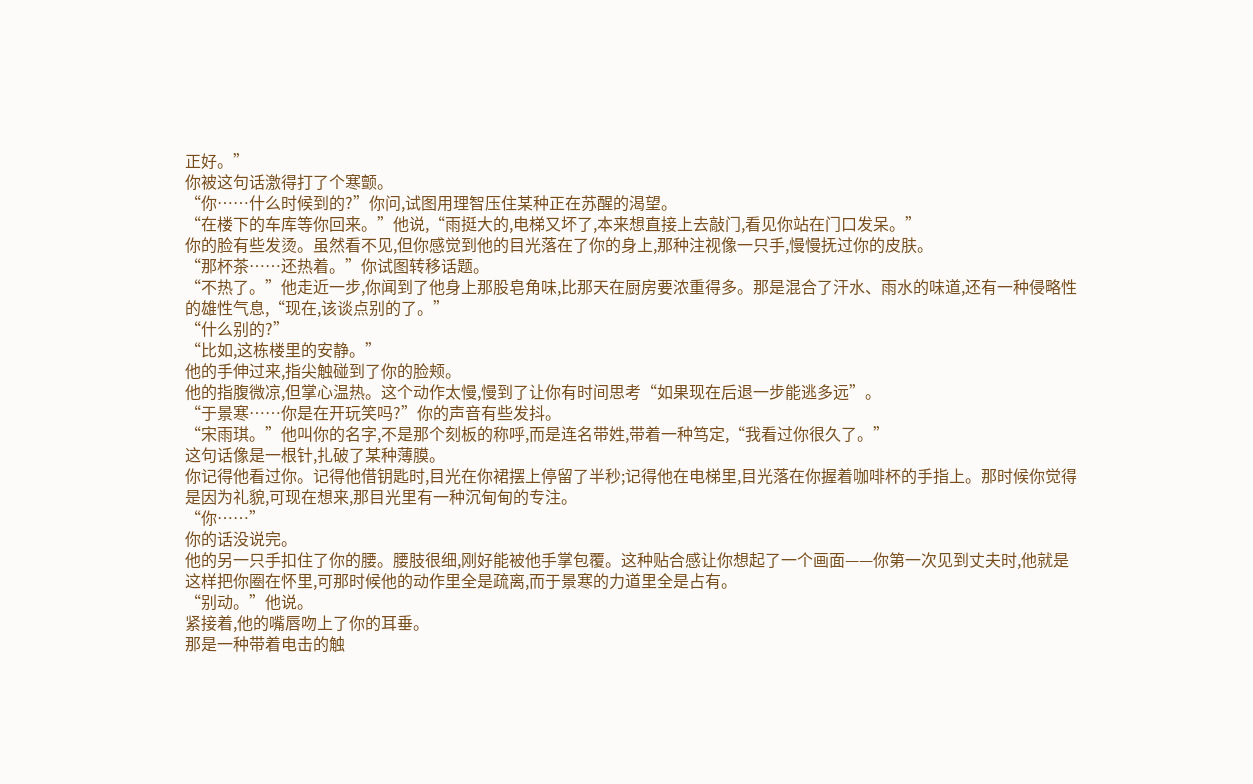正好。”
你被这句话激得打了个寒颤。
“你……什么时候到的?”你问,试图用理智压住某种正在苏醒的渴望。
“在楼下的车库等你回来。”他说,“雨挺大的,电梯又坏了,本来想直接上去敲门,看见你站在门口发呆。”
你的脸有些发烫。虽然看不见,但你感觉到他的目光落在了你的身上,那种注视像一只手,慢慢抚过你的皮肤。
“那杯茶……还热着。”你试图转移话题。
“不热了。”他走近一步,你闻到了他身上那股皂角味,比那天在厨房要浓重得多。那是混合了汗水、雨水的味道,还有一种侵略性的雄性气息,“现在,该谈点别的了。”
“什么别的?”
“比如,这栋楼里的安静。”
他的手伸过来,指尖触碰到了你的脸颊。
他的指腹微凉,但掌心温热。这个动作太慢,慢到了让你有时间思考“如果现在后退一步能逃多远”。
“于景寒……你是在开玩笑吗?”你的声音有些发抖。
“宋雨琪。”他叫你的名字,不是那个刻板的称呼,而是连名带姓,带着一种笃定,“我看过你很久了。”
这句话像是一根针,扎破了某种薄膜。
你记得他看过你。记得他借钥匙时,目光在你裙摆上停留了半秒;记得他在电梯里,目光落在你握着咖啡杯的手指上。那时候你觉得是因为礼貌,可现在想来,那目光里有一种沉甸甸的专注。
“你……”
你的话没说完。
他的另一只手扣住了你的腰。腰肢很细,刚好能被他手掌包覆。这种贴合感让你想起了一个画面——你第一次见到丈夫时,他就是这样把你圈在怀里,可那时候他的动作里全是疏离,而于景寒的力道里全是占有。
“别动。”他说。
紧接着,他的嘴唇吻上了你的耳垂。
那是一种带着电击的触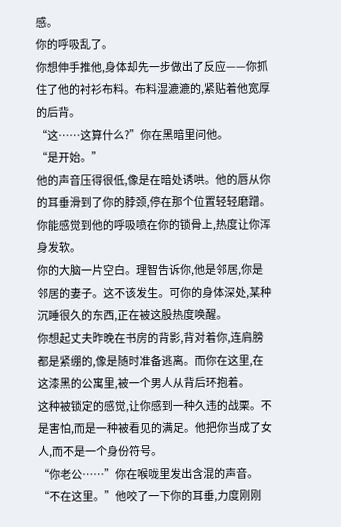感。
你的呼吸乱了。
你想伸手推他,身体却先一步做出了反应——你抓住了他的衬衫布料。布料湿漉漉的,紧贴着他宽厚的后背。
“这……这算什么?”你在黑暗里问他。
“是开始。”
他的声音压得很低,像是在暗处诱哄。他的唇从你的耳垂滑到了你的脖颈,停在那个位置轻轻磨蹭。你能感觉到他的呼吸喷在你的锁骨上,热度让你浑身发软。
你的大脑一片空白。理智告诉你,他是邻居,你是邻居的妻子。这不该发生。可你的身体深处,某种沉睡很久的东西,正在被这股热度唤醒。
你想起丈夫昨晚在书房的背影,背对着你,连肩膀都是紧绷的,像是随时准备逃离。而你在这里,在这漆黑的公寓里,被一个男人从背后环抱着。
这种被锁定的感觉,让你感到一种久违的战栗。不是害怕,而是一种被看见的满足。他把你当成了女人,而不是一个身份符号。
“你老公……”你在喉咙里发出含混的声音。
“不在这里。”他咬了一下你的耳垂,力度刚刚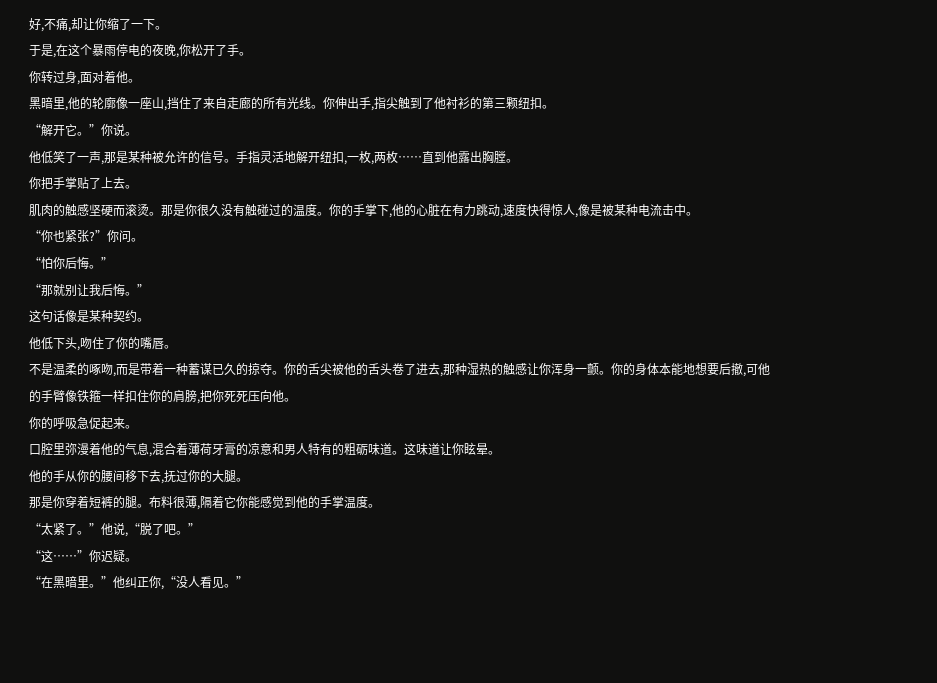好,不痛,却让你缩了一下。
于是,在这个暴雨停电的夜晚,你松开了手。
你转过身,面对着他。
黑暗里,他的轮廓像一座山,挡住了来自走廊的所有光线。你伸出手,指尖触到了他衬衫的第三颗纽扣。
“解开它。”你说。
他低笑了一声,那是某种被允许的信号。手指灵活地解开纽扣,一枚,两枚……直到他露出胸膛。
你把手掌贴了上去。
肌肉的触感坚硬而滚烫。那是你很久没有触碰过的温度。你的手掌下,他的心脏在有力跳动,速度快得惊人,像是被某种电流击中。
“你也紧张?”你问。
“怕你后悔。”
“那就别让我后悔。”
这句话像是某种契约。
他低下头,吻住了你的嘴唇。
不是温柔的啄吻,而是带着一种蓄谋已久的掠夺。你的舌尖被他的舌头卷了进去,那种湿热的触感让你浑身一颤。你的身体本能地想要后撤,可他的手臂像铁箍一样扣住你的肩膀,把你死死压向他。
你的呼吸急促起来。
口腔里弥漫着他的气息,混合着薄荷牙膏的凉意和男人特有的粗砺味道。这味道让你眩晕。
他的手从你的腰间移下去,抚过你的大腿。
那是你穿着短裤的腿。布料很薄,隔着它你能感觉到他的手掌温度。
“太紧了。”他说,“脱了吧。”
“这……”你迟疑。
“在黑暗里。”他纠正你,“没人看见。”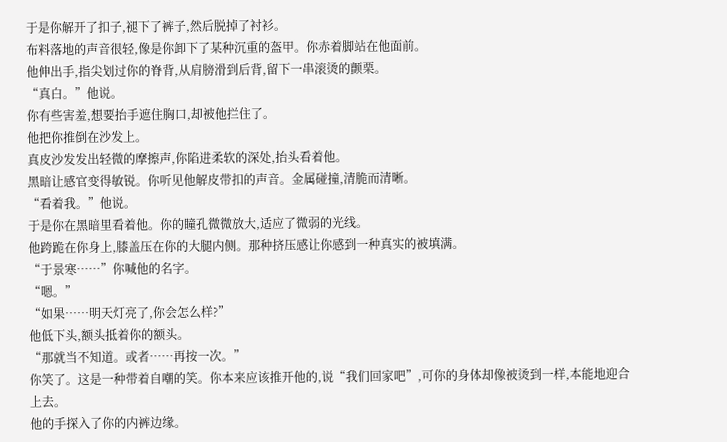于是你解开了扣子,褪下了裤子,然后脱掉了衬衫。
布料落地的声音很轻,像是你卸下了某种沉重的盔甲。你赤着脚站在他面前。
他伸出手,指尖划过你的脊背,从肩膀滑到后背,留下一串滚烫的颤栗。
“真白。”他说。
你有些害羞,想要抬手遮住胸口,却被他拦住了。
他把你推倒在沙发上。
真皮沙发发出轻微的摩擦声,你陷进柔软的深处,抬头看着他。
黑暗让感官变得敏锐。你听见他解皮带扣的声音。金属碰撞,清脆而清晰。
“看着我。”他说。
于是你在黑暗里看着他。你的瞳孔微微放大,适应了微弱的光线。
他跨跪在你身上,膝盖压在你的大腿内侧。那种挤压感让你感到一种真实的被填满。
“于景寒……”你喊他的名字。
“嗯。”
“如果……明天灯亮了,你会怎么样?”
他低下头,额头抵着你的额头。
“那就当不知道。或者……再按一次。”
你笑了。这是一种带着自嘲的笑。你本来应该推开他的,说“我们回家吧”,可你的身体却像被烫到一样,本能地迎合上去。
他的手探入了你的内裤边缘。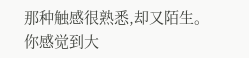那种触感很熟悉,却又陌生。
你感觉到大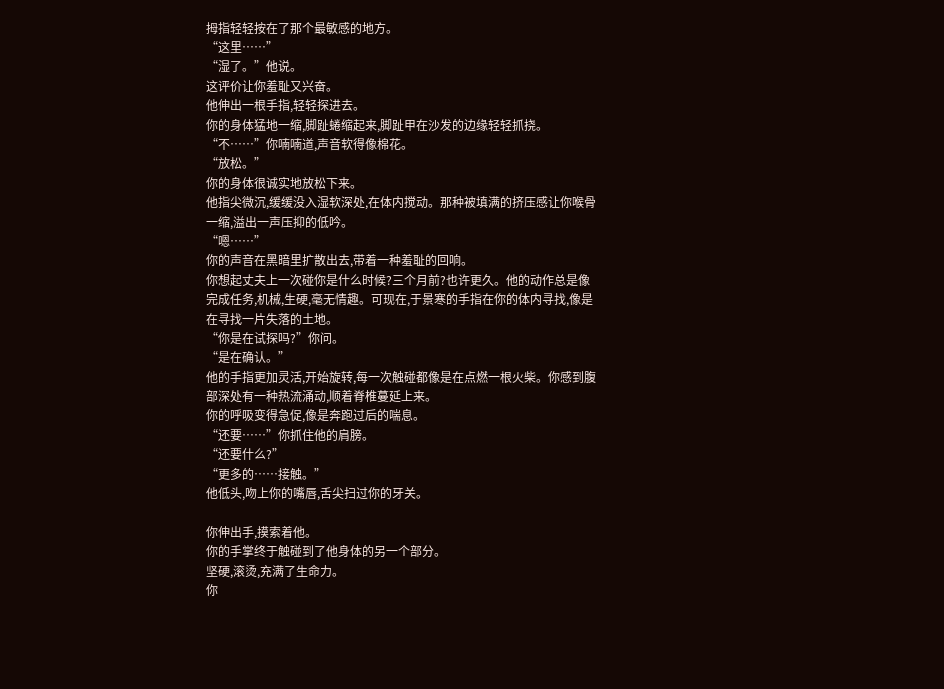拇指轻轻按在了那个最敏感的地方。
“这里……”
“湿了。”他说。
这评价让你羞耻又兴奋。
他伸出一根手指,轻轻探进去。
你的身体猛地一缩,脚趾蜷缩起来,脚趾甲在沙发的边缘轻轻抓挠。
“不……”你喃喃道,声音软得像棉花。
“放松。”
你的身体很诚实地放松下来。
他指尖微沉,缓缓没入湿软深处,在体内搅动。那种被填满的挤压感让你喉骨一缩,溢出一声压抑的低吟。
“嗯……”
你的声音在黑暗里扩散出去,带着一种羞耻的回响。
你想起丈夫上一次碰你是什么时候?三个月前?也许更久。他的动作总是像完成任务,机械,生硬,毫无情趣。可现在,于景寒的手指在你的体内寻找,像是在寻找一片失落的土地。
“你是在试探吗?”你问。
“是在确认。”
他的手指更加灵活,开始旋转,每一次触碰都像是在点燃一根火柴。你感到腹部深处有一种热流涌动,顺着脊椎蔓延上来。
你的呼吸变得急促,像是奔跑过后的喘息。
“还要……”你抓住他的肩膀。
“还要什么?”
“更多的……接触。”
他低头,吻上你的嘴唇,舌尖扫过你的牙关。

你伸出手,摸索着他。
你的手掌终于触碰到了他身体的另一个部分。
坚硬,滚烫,充满了生命力。
你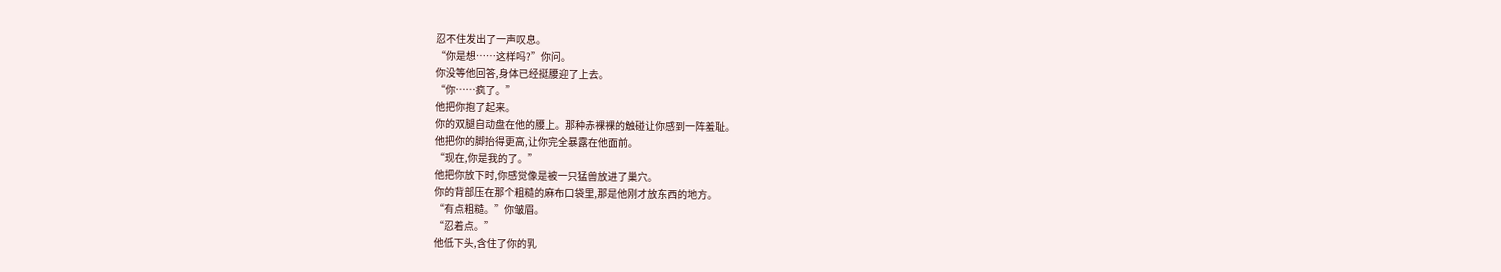忍不住发出了一声叹息。
“你是想……这样吗?”你问。
你没等他回答,身体已经挺腰迎了上去。
“你……疯了。”
他把你抱了起来。
你的双腿自动盘在他的腰上。那种赤裸裸的触碰让你感到一阵羞耻。
他把你的脚抬得更高,让你完全暴露在他面前。
“现在,你是我的了。”
他把你放下时,你感觉像是被一只猛兽放进了巢穴。
你的背部压在那个粗糙的麻布口袋里,那是他刚才放东西的地方。
“有点粗糙。”你皱眉。
“忍着点。”
他低下头,含住了你的乳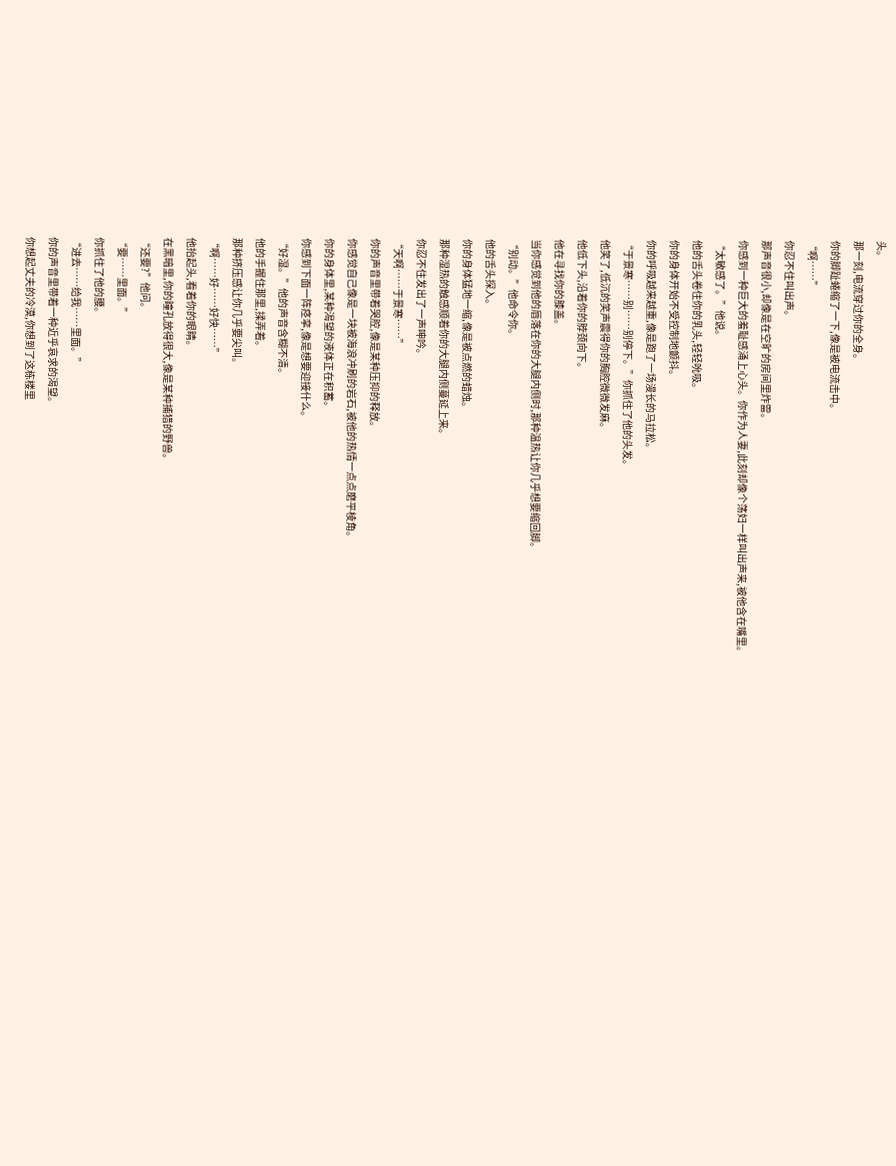头。
那一刻,电流穿过你的全身。
你的脚趾蜷缩了一下,像是被电流击中。
“啊……”
你忍不住叫出声。
那声音很小,却像是在空旷的房间里炸雷。
你感到一种巨大的羞耻感涌上心头。你作为人妻,此刻却像个荡妇一样叫出声来,被他含在嘴里。
“太敏感了。”他说。
他的舌头卷住你的乳头,轻轻吮吸。
你的身体开始不受控制地颤抖。
你的呼吸越来越重,像是跑了一场漫长的马拉松。
“于景寒……别……别停下。”你抓住了他的头发。
他笑了,低沉的笑声震得你的胸腔微微发麻。
他低下头,沿着你的脖颈向下。
他在寻找你的膝盖。
当你感觉到他的唇落在你的大腿内侧时,那种温热让你几乎想要缩回脚。
“别动。”他命令你。
他的舌头探入。
你的身体猛地一缩,像是被点燃的蜡烛。
那种湿热的触感顺着你的大腿内侧蔓延上来。
你忍不住发出了一声呻吟。
“天啊……于景寒……”
你的声音里带着哭腔,像是某种压抑的释放。
你感觉自己像是一块被海浪冲刷的岩石,被他的热情一点点磨平棱角。
你的身体里,某种渴望的液体正在积蓄。
你感到下面一阵痉挛,像是想要迎接什么。
“好湿。”他的声音含糊不清。
他的手握住那里,揉弄着。
那种挤压感让你几乎要尖叫。
“啊……好……好快……”
他抬起头,看着你的眼睛。
在黑暗里,你的瞳孔放得很大,像是某种捕猎的野兽。
“还要?”他问。
“要……里面。”
你抓住了他的腰。
“进去……给我……里面。”
你的声音里带着一种近乎哀求的渴望。
你想起丈夫的冷漠,你想到了这栋楼里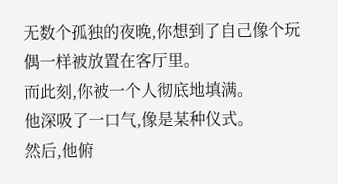无数个孤独的夜晚,你想到了自己像个玩偶一样被放置在客厅里。
而此刻,你被一个人彻底地填满。
他深吸了一口气,像是某种仪式。
然后,他俯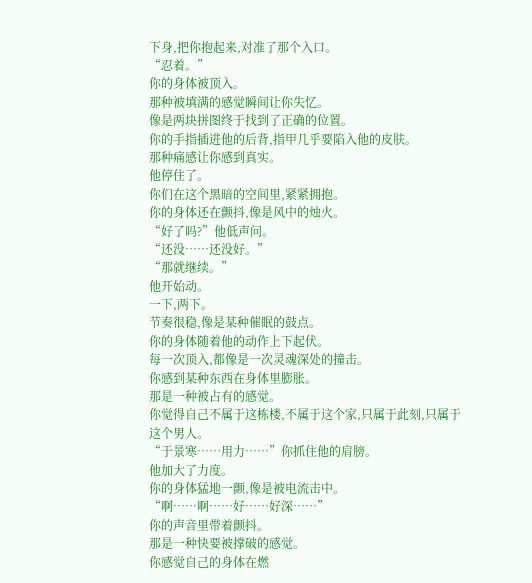下身,把你抱起来,对准了那个入口。
“忍着。”
你的身体被顶入。
那种被填满的感觉瞬间让你失忆。
像是两块拼图终于找到了正确的位置。
你的手指插进他的后背,指甲几乎要陷入他的皮肤。
那种痛感让你感到真实。
他停住了。
你们在这个黑暗的空间里,紧紧拥抱。
你的身体还在颤抖,像是风中的烛火。
“好了吗?”他低声问。
“还没……还没好。”
“那就继续。”
他开始动。
一下,两下。
节奏很稳,像是某种催眠的鼓点。
你的身体随着他的动作上下起伏。
每一次顶入,都像是一次灵魂深处的撞击。
你感到某种东西在身体里膨胀。
那是一种被占有的感觉。
你觉得自己不属于这栋楼,不属于这个家,只属于此刻,只属于这个男人。
“于景寒……用力……”你抓住他的肩膀。
他加大了力度。
你的身体猛地一颤,像是被电流击中。
“啊……啊……好……好深……”
你的声音里带着颤抖。
那是一种快要被撑破的感觉。
你感觉自己的身体在燃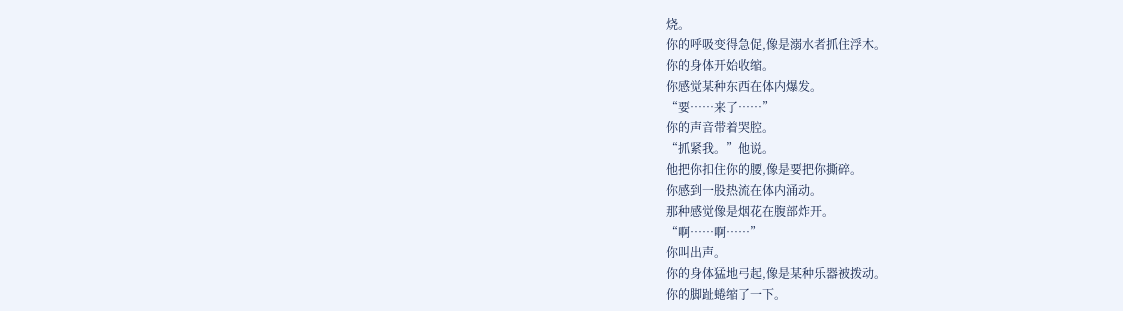烧。
你的呼吸变得急促,像是溺水者抓住浮木。
你的身体开始收缩。
你感觉某种东西在体内爆发。
“要……来了……”
你的声音带着哭腔。
“抓紧我。”他说。
他把你扣住你的腰,像是要把你撕碎。
你感到一股热流在体内涌动。
那种感觉像是烟花在腹部炸开。
“啊……啊……”
你叫出声。
你的身体猛地弓起,像是某种乐器被拨动。
你的脚趾蜷缩了一下。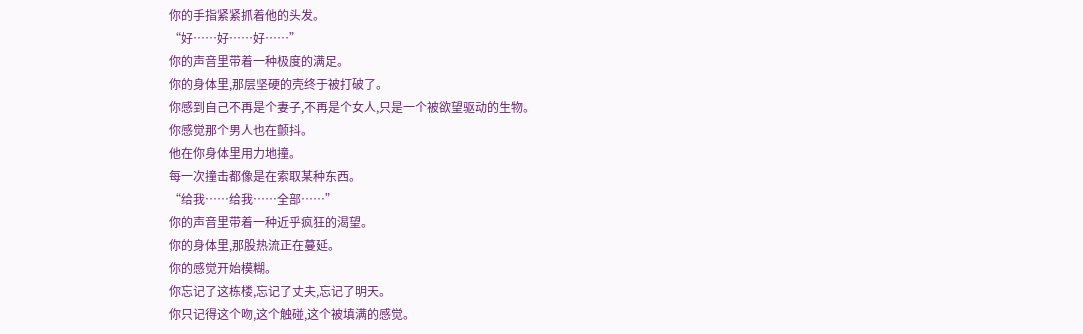你的手指紧紧抓着他的头发。
“好……好……好……”
你的声音里带着一种极度的满足。
你的身体里,那层坚硬的壳终于被打破了。
你感到自己不再是个妻子,不再是个女人,只是一个被欲望驱动的生物。
你感觉那个男人也在颤抖。
他在你身体里用力地撞。
每一次撞击都像是在索取某种东西。
“给我……给我……全部……”
你的声音里带着一种近乎疯狂的渴望。
你的身体里,那股热流正在蔓延。
你的感觉开始模糊。
你忘记了这栋楼,忘记了丈夫,忘记了明天。
你只记得这个吻,这个触碰,这个被填满的感觉。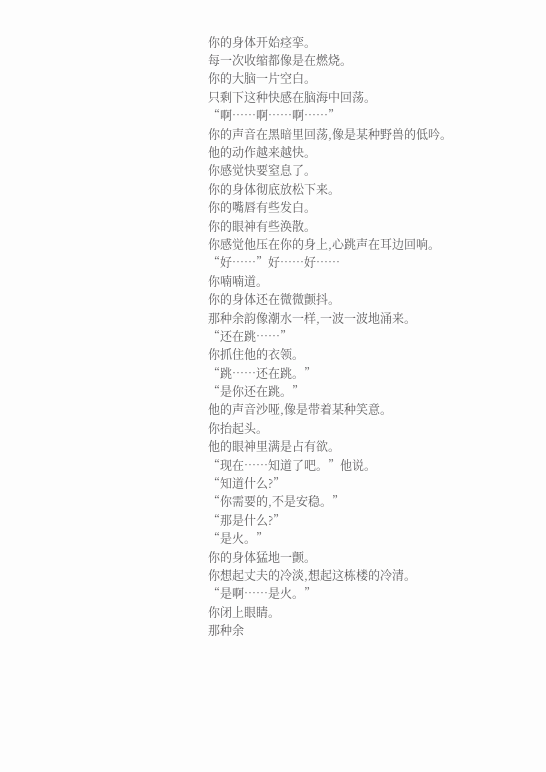你的身体开始痉挛。
每一次收缩都像是在燃烧。
你的大脑一片空白。
只剩下这种快感在脑海中回荡。
“啊……啊……啊……”
你的声音在黑暗里回荡,像是某种野兽的低吟。
他的动作越来越快。
你感觉快要窒息了。
你的身体彻底放松下来。
你的嘴唇有些发白。
你的眼神有些涣散。
你感觉他压在你的身上,心跳声在耳边回响。
“好……”好……好……
你喃喃道。
你的身体还在微微颤抖。
那种余韵像潮水一样,一波一波地涌来。
“还在跳……”
你抓住他的衣领。
“跳……还在跳。”
“是你还在跳。”
他的声音沙哑,像是带着某种笑意。
你抬起头。
他的眼神里满是占有欲。
“现在……知道了吧。”他说。
“知道什么?”
“你需要的,不是安稳。”
“那是什么?”
“是火。”
你的身体猛地一颤。
你想起丈夫的冷淡,想起这栋楼的冷清。
“是啊……是火。”
你闭上眼睛。
那种余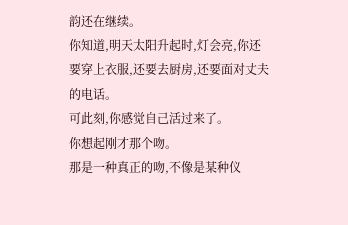韵还在继续。
你知道,明天太阳升起时,灯会亮,你还要穿上衣服,还要去厨房,还要面对丈夫的电话。
可此刻,你感觉自己活过来了。
你想起刚才那个吻。
那是一种真正的吻,不像是某种仪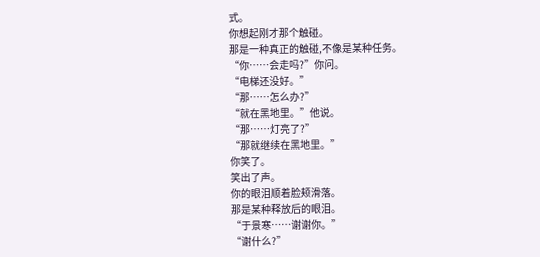式。
你想起刚才那个触碰。
那是一种真正的触碰,不像是某种任务。
“你……会走吗?”你问。
“电梯还没好。”
“那……怎么办?”
“就在黑地里。”他说。
“那……灯亮了?”
“那就继续在黑地里。”
你笑了。
笑出了声。
你的眼泪顺着脸颊滑落。
那是某种释放后的眼泪。
“于景寒……谢谢你。”
“谢什么?”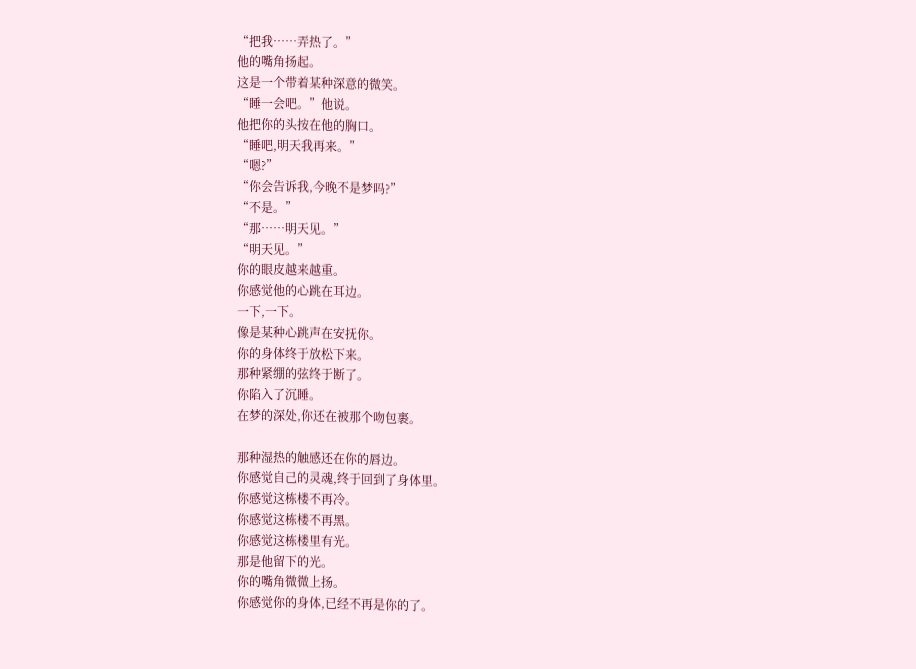“把我……弄热了。”
他的嘴角扬起。
这是一个带着某种深意的微笑。
“睡一会吧。”他说。
他把你的头按在他的胸口。
“睡吧,明天我再来。”
“嗯?”
“你会告诉我,今晚不是梦吗?”
“不是。”
“那……明天见。”
“明天见。”
你的眼皮越来越重。
你感觉他的心跳在耳边。
一下,一下。
像是某种心跳声在安抚你。
你的身体终于放松下来。
那种紧绷的弦终于断了。
你陷入了沉睡。
在梦的深处,你还在被那个吻包裹。

那种湿热的触感还在你的唇边。
你感觉自己的灵魂,终于回到了身体里。
你感觉这栋楼不再冷。
你感觉这栋楼不再黑。
你感觉这栋楼里有光。
那是他留下的光。
你的嘴角微微上扬。
你感觉你的身体,已经不再是你的了。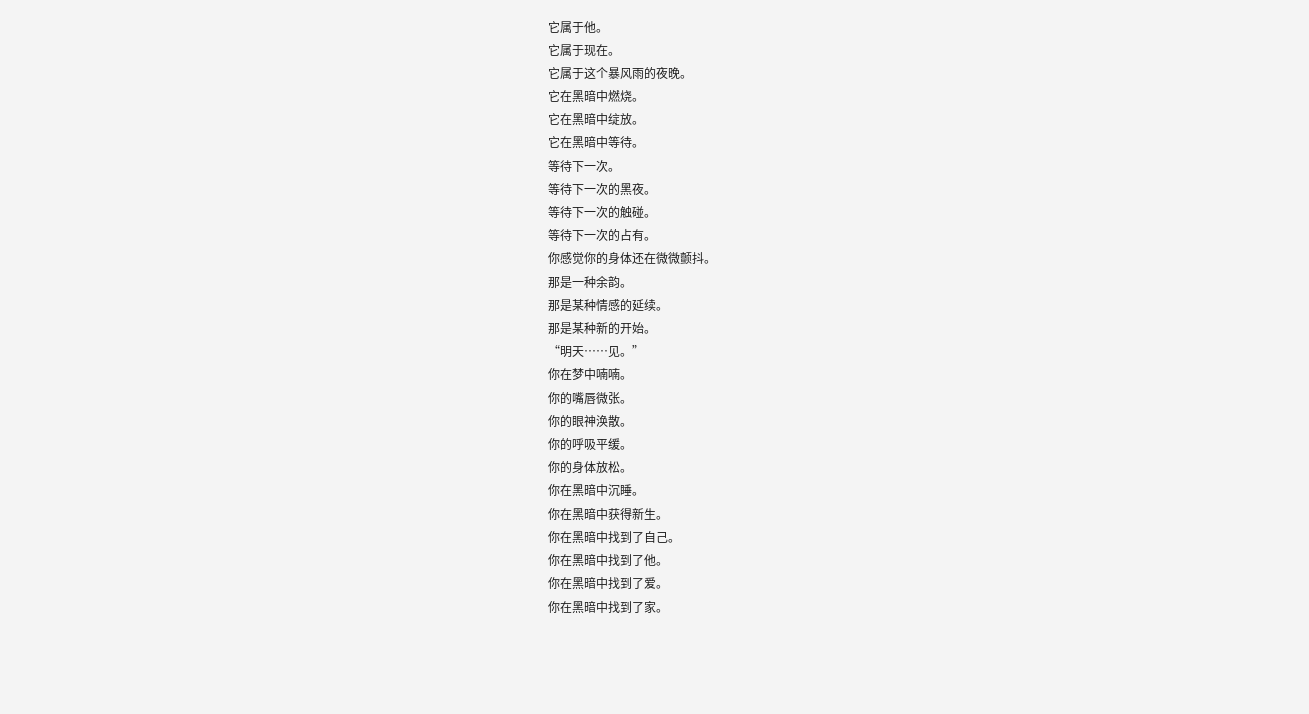它属于他。
它属于现在。
它属于这个暴风雨的夜晚。
它在黑暗中燃烧。
它在黑暗中绽放。
它在黑暗中等待。
等待下一次。
等待下一次的黑夜。
等待下一次的触碰。
等待下一次的占有。
你感觉你的身体还在微微颤抖。
那是一种余韵。
那是某种情感的延续。
那是某种新的开始。
“明天……见。”
你在梦中喃喃。
你的嘴唇微张。
你的眼神涣散。
你的呼吸平缓。
你的身体放松。
你在黑暗中沉睡。
你在黑暗中获得新生。
你在黑暗中找到了自己。
你在黑暗中找到了他。
你在黑暗中找到了爱。
你在黑暗中找到了家。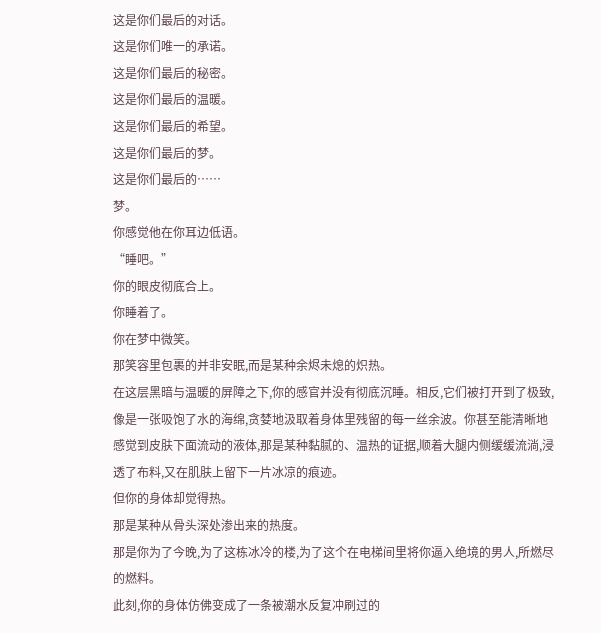这是你们最后的对话。
这是你们唯一的承诺。
这是你们最后的秘密。
这是你们最后的温暖。
这是你们最后的希望。
这是你们最后的梦。
这是你们最后的……
梦。
你感觉他在你耳边低语。
“睡吧。”
你的眼皮彻底合上。
你睡着了。
你在梦中微笑。
那笑容里包裹的并非安眠,而是某种余烬未熄的炽热。
在这层黑暗与温暖的屏障之下,你的感官并没有彻底沉睡。相反,它们被打开到了极致,像是一张吸饱了水的海绵,贪婪地汲取着身体里残留的每一丝余波。你甚至能清晰地感觉到皮肤下面流动的液体,那是某种黏腻的、温热的证据,顺着大腿内侧缓缓流淌,浸透了布料,又在肌肤上留下一片冰凉的痕迹。
但你的身体却觉得热。
那是某种从骨头深处渗出来的热度。
那是你为了今晚,为了这栋冰冷的楼,为了这个在电梯间里将你逼入绝境的男人,所燃尽的燃料。
此刻,你的身体仿佛变成了一条被潮水反复冲刷过的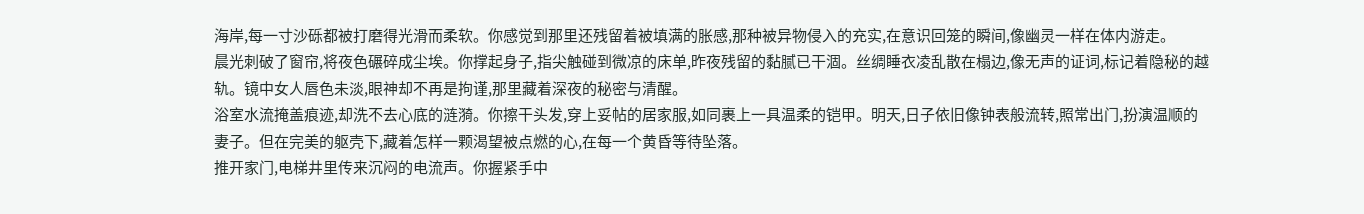海岸,每一寸沙砾都被打磨得光滑而柔软。你感觉到那里还残留着被填满的胀感,那种被异物侵入的充实,在意识回笼的瞬间,像幽灵一样在体内游走。
晨光刺破了窗帘,将夜色碾碎成尘埃。你撑起身子,指尖触碰到微凉的床单,昨夜残留的黏腻已干涸。丝绸睡衣凌乱散在榻边,像无声的证词,标记着隐秘的越轨。镜中女人唇色未淡,眼神却不再是拘谨,那里藏着深夜的秘密与清醒。
浴室水流掩盖痕迹,却洗不去心底的涟漪。你擦干头发,穿上妥帖的居家服,如同裹上一具温柔的铠甲。明天,日子依旧像钟表般流转,照常出门,扮演温顺的妻子。但在完美的躯壳下,藏着怎样一颗渴望被点燃的心,在每一个黄昏等待坠落。
推开家门,电梯井里传来沉闷的电流声。你握紧手中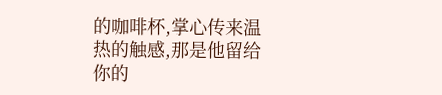的咖啡杯,掌心传来温热的触感,那是他留给你的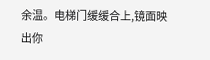余温。电梯门缓缓合上,镜面映出你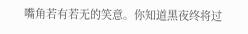嘴角若有若无的笑意。你知道黑夜终将过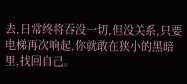去,日常终将吞没一切,但没关系,只要电梯再次响起,你就敢在狭小的黑暗里,找回自己。